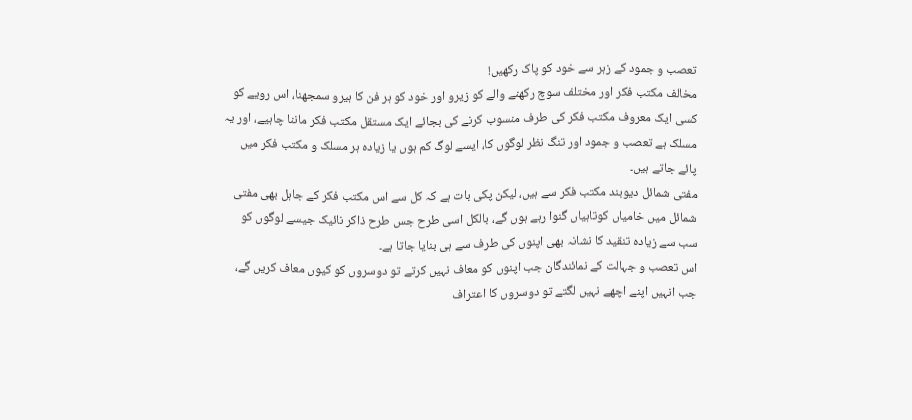تعصب و جمود کے زہر سے خود کو پاک رکھیں!
مخالف مکتب فکر اور مختلف سوچ رکھنے والے کو زیرو اور خود کو ہر فن کا ہیرو سمجھنا، اس رویے کو کسی ایک معروف مکتب فکر کی طرف منسوب کرنے کی بجائے ایک مستقل مکتب فکر ماننا چاہیے، اور یہ مسلک ہے تعصب و جمود اور تنگ نظر لوگوں کا، ایسے لوگ کم ہوں یا زیادہ ہر مسلک و مکتب فکر میں پائے جاتے ہیں۔
مفتی شمائل دیوبند مکتب فکر سے ہیں، لیکن پکی بات ہے کہ کل سے اس مکتب فکر کے جاہل بھی مفتی شمائل میں خامیاں کوتاہیاں گنوا رہے ہوں گے، بالکل اسی طرح جس طرح ذاکر نائیک جیسے لوگوں کو سب سے زیادہ تنقید کا نشانہ بھی اپنوں کی طرف سے ہی بنایا جاتا ہے۔
اس تعصب و جہالت کے نمائندگان جب اپنوں کو معاف نہیں کرتے تو دوسروں کو کیوں معاف کریں گے، جب انہیں اپنے اچھے نہیں لگتے تو دوسروں کا اعتراف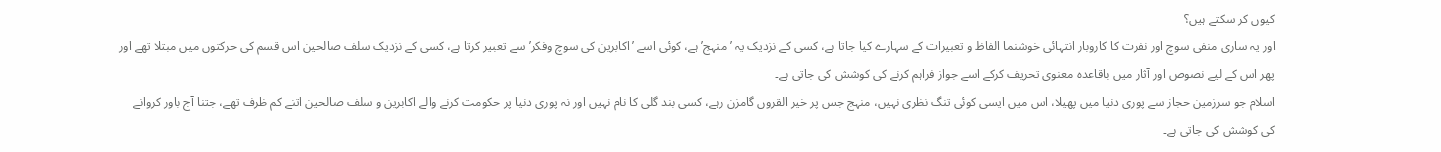کیوں کر سکتے ہیں؟
اور یہ ساری منفی سوچ اور نفرت کا کاروبار انتہائی خوشنما الفاظ و تعبیرات کے سہارے کیا جاتا ہے، کسی کے نزدیک یہ ’منہج’ ہے، کوئی اسے ’اکابرین کی سوچ وفکر’ سے تعبیر کرتا ہے، کسی کے نزدیک سلف صالحین اس قسم کی حرکتوں میں مبتلا تھے اور پھر اس کے لیے نصوص اور آثار میں باقاعدہ معنوی تحریف کرکے اسے جواز فراہم کرنے کی کوشش کی جاتی ہے۔
اسلام جو سرزمین حجاز سے پوری دنیا میں پھیلا، اس میں ایسی کوئی تنگ نظری نہیں، منہج جس پر خیر القروں گامزن رہے، کسی بند گلی کا نام نہیں اور نہ پوری دنیا پر حکومت کرنے والے اکابرین و سلف صالحین اتنے کم ظرف تھے، جتنا آج باور کروانے کی کوشش کی جاتی ہے۔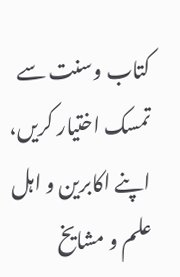کتاب وسنت سے تمسک اختیار کریں، اپنے اکابرین و اہل علم و مشایخ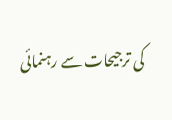کی ترجیحات سے رہنمائی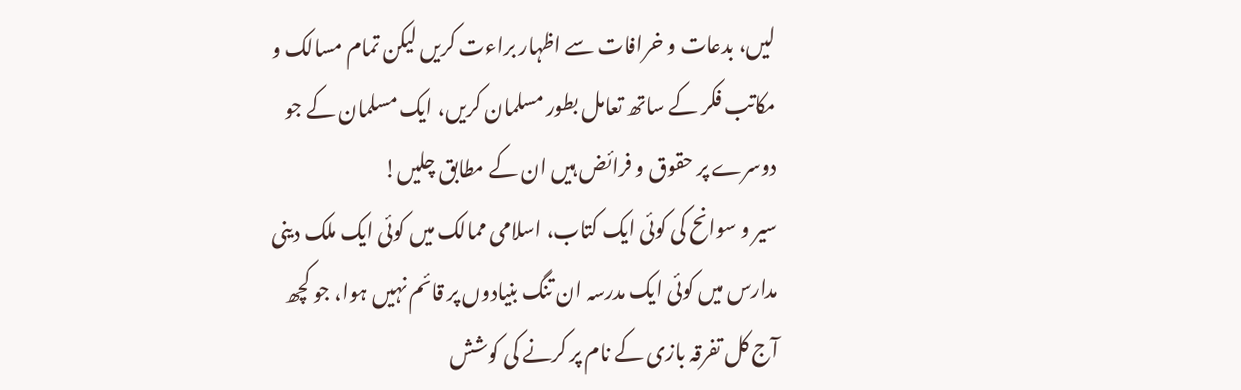لیں، بدعات و خرافات سے اظہار براءت کریں لیکن تمام مسالک و مکاتب فکر کے ساتھ تعامل بطور مسلمان کریں، ایک مسلمان کے جو دوسرے پر حقوق و فرائض ہیں ان کے مطابق چلیں!
سیر و سوانح کی کوئی ایک کتاب، اسلامی ممالک میں کوئی ایک ملک دینی مدارس میں کوئی ایک مدرسہ ان تنگ بنیادوں پر قائم نہیں ہوا، جو کچھ آج کل تفرقہ بازی کے نام پر کرنے کی کوشش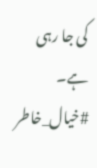کی جا رہی ہے۔
#خیال_خاطر